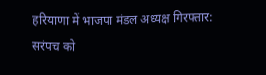हरियाणा में भाजपा मंडल अध्यक्ष गिरफ्तार: सरंपच को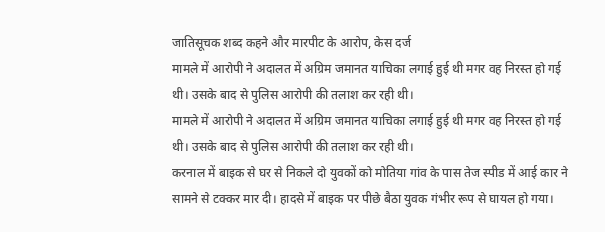जातिसूचक शब्द कहने और मारपीट के आरोप, केस दर्ज
मामले में आरोपी ने अदालत में अग्रिम जमानत याचिका लगाई हुई थी मगर वह निरस्त हो गई थी। उसके बाद से पुलिस आरोपी की तलाश कर रही थी।
मामले में आरोपी ने अदालत में अग्रिम जमानत याचिका लगाई हुई थी मगर वह निरस्त हो गई थी। उसके बाद से पुलिस आरोपी की तलाश कर रही थी।
करनाल में बाइक से घर से निकले दो युवकों को मोतिया गांव के पास तेज स्पीड में आई कार ने सामने से टक्कर मार दी। हादसे में बाइक पर पीछे बैठा युवक गंभीर रूप से घायल हो गया।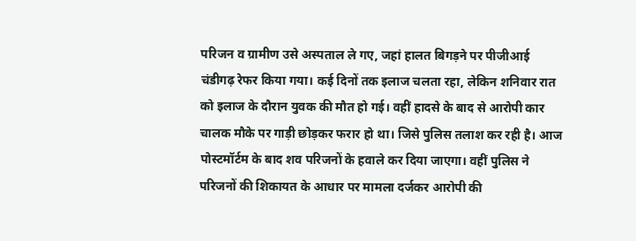परिजन व ग्रामीण उसे अस्पताल ले गए, जहां हालत बिगड़ने पर पीजीआई चंडीगढ़ रेफर किया गया। कई दिनों तक इलाज चलता रहा, लेकिन शनिवार रात को इलाज के दौरान युवक की मौत हो गई। वहीं हादसे के बाद से आरोपी कार चालक मौके पर गाड़ी छोड़कर फरार हो था। जिसे पुलिस तलाश कर रही है। आज पोस्टमॉर्टम के बाद शव परिजनों के हवाले कर दिया जाएगा। वहीं पुलिस ने परिजनों की शिकायत के आधार पर मामला दर्जकर आरोपी की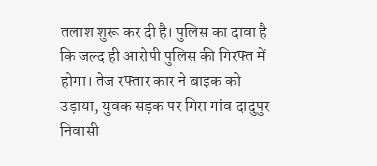तलाश शुरू कर दी है। पुलिस का दावा है कि जल्द ही आरोपी पुलिस की गिरफ्त में होगा। तेज रफ्तार कार ने बाइक को उड़ाया, युवक सड़क पर गिरा गांव दादुपुर निवासी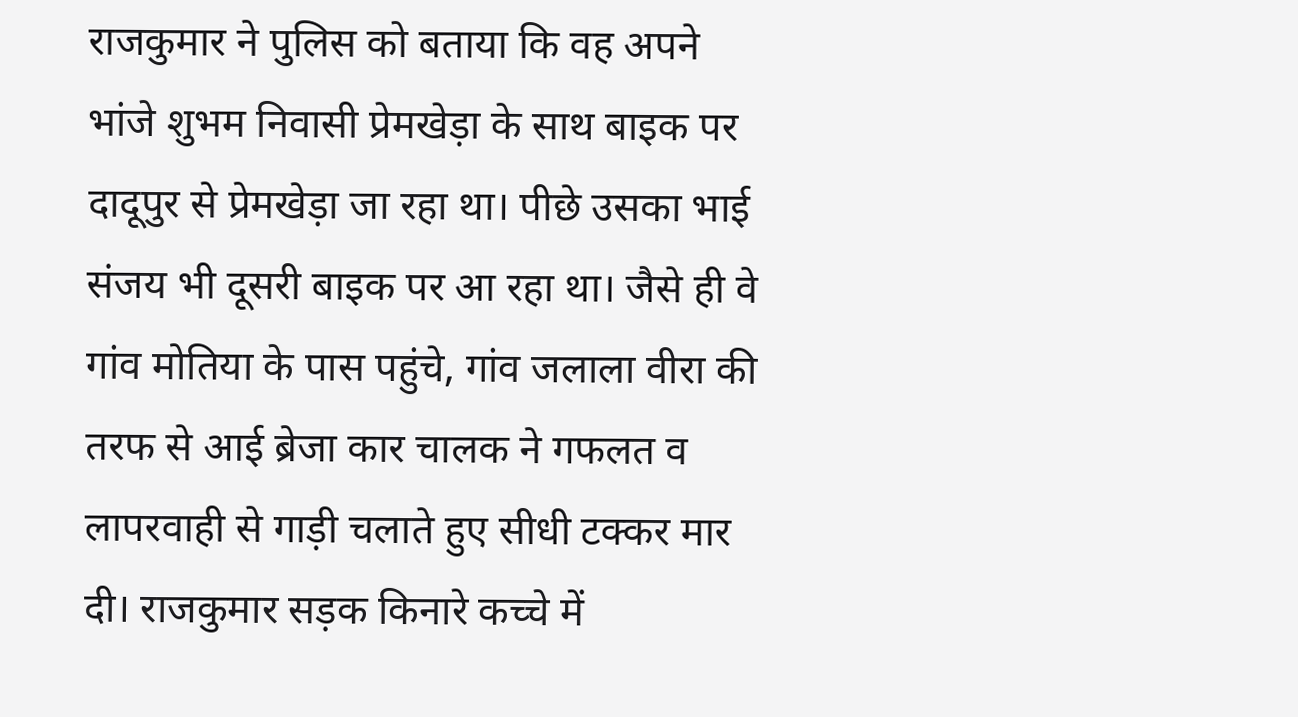राजकुमार ने पुलिस को बताया कि वह अपने भांजे शुभम निवासी प्रेमखेड़ा के साथ बाइक पर दादूपुर से प्रेमखेड़ा जा रहा था। पीछे उसका भाई संजय भी दूसरी बाइक पर आ रहा था। जैसे ही वे गांव मोतिया के पास पहुंचे, गांव जलाला वीरा की तरफ से आई ब्रेजा कार चालक ने गफलत व लापरवाही से गाड़ी चलाते हुए सीधी टक्कर मार दी। राजकुमार सड़क किनारे कच्चे में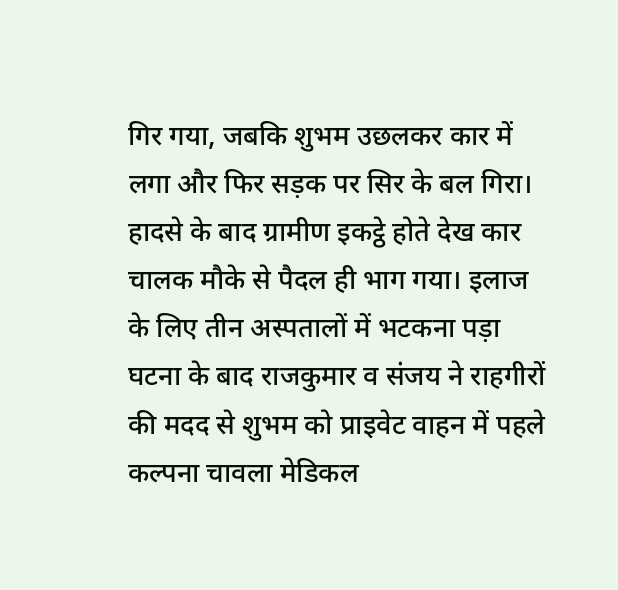गिर गया, जबकि शुभम उछलकर कार में लगा और फिर सड़क पर सिर के बल गिरा। हादसे के बाद ग्रामीण इकट्ठे होते देख कार चालक मौके से पैदल ही भाग गया। इलाज के लिए तीन अस्पतालों में भटकना पड़ा घटना के बाद राजकुमार व संजय ने राहगीरों की मदद से शुभम को प्राइवेट वाहन में पहले कल्पना चावला मेडिकल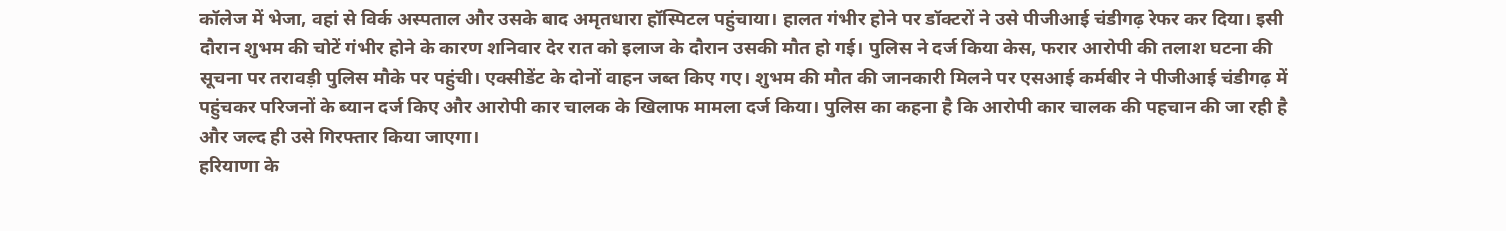कॉलेज में भेजा, वहां से विर्क अस्पताल और उसके बाद अमृतधारा हॉस्पिटल पहुंचाया। हालत गंभीर होने पर डॉक्टरों ने उसे पीजीआई चंडीगढ़ रेफर कर दिया। इसी दौरान शुभम की चोटें गंभीर होने के कारण शनिवार देर रात को इलाज के दौरान उसकी मौत हो गई। पुलिस ने दर्ज किया केस, फरार आरोपी की तलाश घटना की सूचना पर तरावड़ी पुलिस मौके पर पहुंची। एक्सीडेंट के दोनों वाहन जब्त किए गए। शुभम की मौत की जानकारी मिलने पर एसआई कर्मबीर ने पीजीआई चंडीगढ़ में पहुंचकर परिजनों के ब्यान दर्ज किए और आरोपी कार चालक के खिलाफ मामला दर्ज किया। पुलिस का कहना है कि आरोपी कार चालक की पहचान की जा रही है और जल्द ही उसे गिरफ्तार किया जाएगा।
हरियाणा के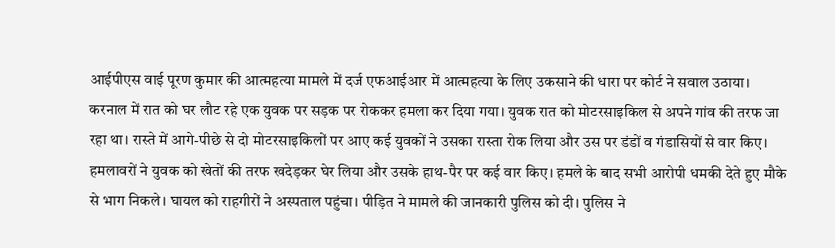आईपीएस वाई पूरण कुमार की आत्महत्या मामले में दर्ज एफआईआर में आत्महत्या के लिए उकसाने की धारा पर कोर्ट ने सवाल उठाया।
करनाल में रात को घर लौट रहे एक युवक पर सड़क पर रोककर हमला कर दिया गया। युवक रात को मोटरसाइकिल से अपने गांव की तरफ जा रहा था। रास्ते में आगे-पीछे से दो मोटरसाइकिलों पर आए कई युवकों ने उसका रास्ता रोक लिया और उस पर डंडों व गंडासियों से वार किए। हमलावरों ने युवक को खेतों की तरफ खदेड़कर घेर लिया और उसके हाथ-पैर पर कई वार किए। हमले के बाद सभी आरोपी धमकी देते हुए मौके से भाग निकले। घायल को राहगीरों ने अस्पताल पहुंचा। पीड़ित ने मामले की जानकारी पुलिस को दी। पुलिस ने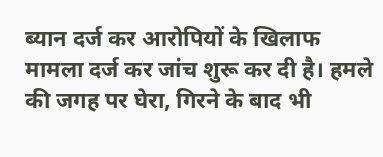ब्यान दर्ज कर आरोपियों के खिलाफ मामला दर्ज कर जांच शुरू कर दी है। हमले की जगह पर घेरा, गिरने के बाद भी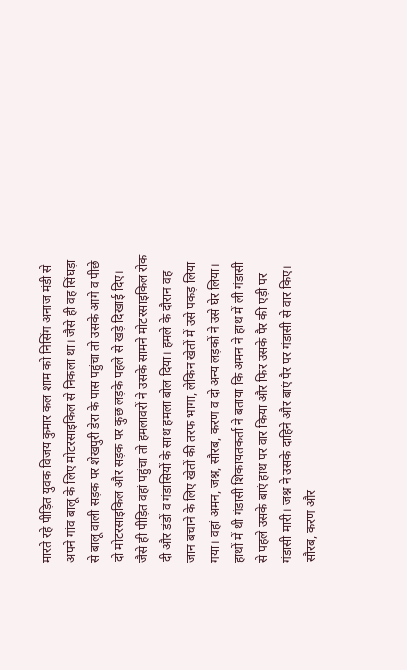मारते रहे पीड़ित युवक विजय कुमार कल शाम को निसिंग अनाज मंडी से अपने गांव बालू के लिए मोटरसाइकिल से निकला था। जैसे ही वह सिंघड़ा से बालू वाली सड़क पर शेखपुरी डेरा के पास पहुंचा तो उसके आगे व पीछे दो मोटरसाइकिल और सड़क पर कुछ लड़के पहले से खड़े दिखाई दिए। जैसे ही पीड़ित वहां पहुंचा तो हमलावरों ने उसके सामने मोटरसाइकिल रोक दी और डंडों व गंडासियों के साथ हमला बोल दिया। हमले के दौरान वह जान बचाने के लिए खेतों की तरफ भागा, लेकिन खेतों में उसे पकड़ लिया गया। वहां अमन, जश्न, सौरब, करण व दो अन्य लड़कों ने उसे घेर लिया। हाथों में थी गंडासी शिकायतकर्ता ने बताया कि अमन ने हाथ में ली गंडासी से पहले उसके बाएं हाथ पर वार किया और फिर उसके पैर की एड़ी पर गंडासी मारी। जश्न ने उसके दाहिने और बाएं पैर पर गंडासी से वार किए। सौरब, करण और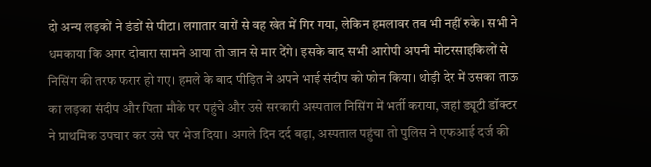दो अन्य लड़कों ने डंडों से पीटा। लगातार वारों से वह खेत में गिर गया, लेकिन हमलावर तब भी नहीं रुके। सभी ने धमकाया कि अगर दोबारा सामने आया तो जान से मार देंगे। इसके बाद सभी आरोपी अपनी मोटरसाइकिलों से निसिंग की तरफ फरार हो गए। हमले के बाद पीड़ित ने अपने भाई संदीप को फोन किया। थोड़ी देर में उसका ताऊ का लड़का संदीप और पिता मौके पर पहुंचे और उसे सरकारी अस्पताल निसिंग में भर्ती कराया, जहां ड्यूटी डॉक्टर ने प्राथमिक उपचार कर उसे घर भेज दिया। अगले दिन दर्द बढ़ा, अस्पताल पहुंचा तो पुलिस ने एफआई दर्ज की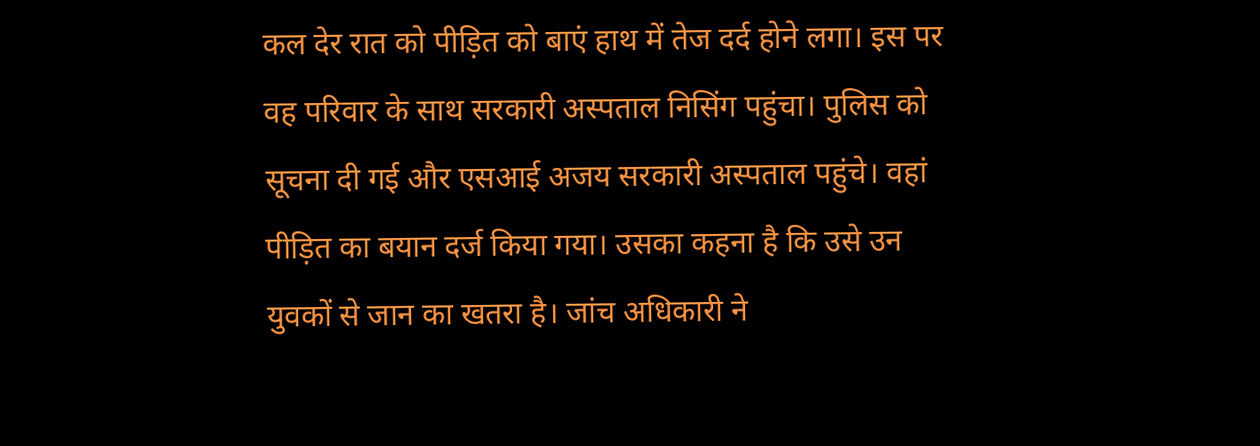कल देर रात को पीड़ित को बाएं हाथ में तेज दर्द होने लगा। इस पर वह परिवार के साथ सरकारी अस्पताल निसिंग पहुंचा। पुलिस को सूचना दी गई और एसआई अजय सरकारी अस्पताल पहुंचे। वहां पीड़ित का बयान दर्ज किया गया। उसका कहना है कि उसे उन युवकों से जान का खतरा है। जांच अधिकारी ने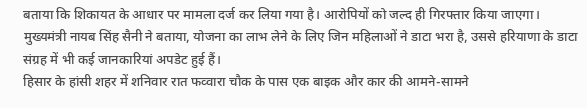बताया कि शिकायत के आधार पर मामला दर्ज कर लिया गया है। आरोपियों को जल्द ही गिरफ्तार किया जाएगा।
मुख्यमंत्री नायब सिंह सैनी ने बताया, योजना का लाभ लेने के लिए जिन महिलाओं ने डाटा भरा है, उससे हरियाणा के डाटा संग्रह में भी कई जानकारियां अपडेट हुई हैं।
हिसार के हांसी शहर में शनिवार रात फव्वारा चौक के पास एक बाइक और कार की आमने-सामने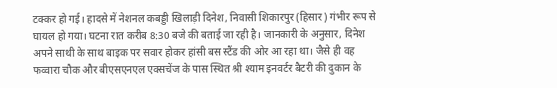टक्कर हो गई। हादसे में नेशनल कबड्डी खिलाड़ी दिनेश, निवासी शिकारपुर (हिसार) गंभीर रूप से घायल हो गया। घटना रात करीब 8:30 बजे की बताई जा रही है। जानकारी के अनुसार, दिनेश अपने साथी के साथ बाइक पर सवार होकर हांसी बस स्टैंड की ओर आ रहा था। जैसे ही वह फव्वारा चौक और बीएसएनएल एक्सचेंज के पास स्थित श्री श्याम इनवर्टर बैटरी की दुकान के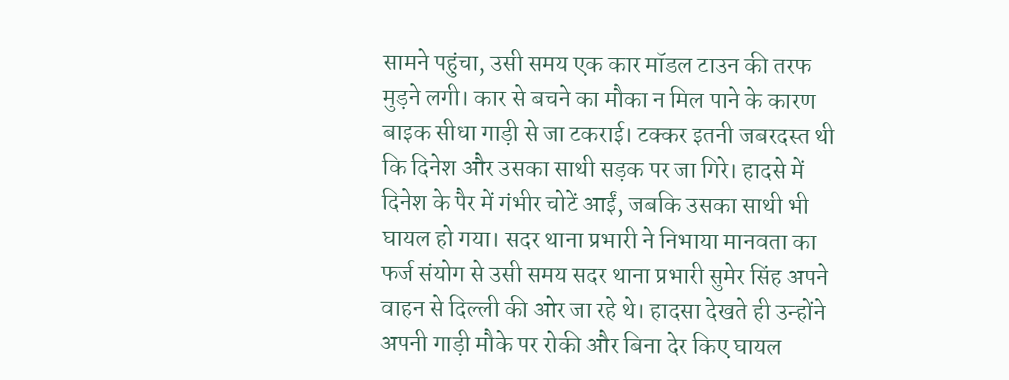सामने पहुंचा, उसी समय एक कार मॉडल टाउन की तरफ मुड़ने लगी। कार से बचने का मौका न मिल पाने के कारण बाइक सीधा गाड़ी से जा टकराई। टक्कर इतनी जबरदस्त थी कि दिनेश और उसका साथी सड़क पर जा गिरे। हादसे में दिनेश के पैर में गंभीर चोटें आईं, जबकि उसका साथी भी घायल हो गया। सदर थाना प्रभारी ने निभाया मानवता का फर्ज संयोग से उसी समय सदर थाना प्रभारी सुमेर सिंह अपने वाहन से दिल्ली की ओर जा रहे थे। हादसा देखते ही उन्होंने अपनी गाड़ी मौके पर रोकी और बिना देर किए घायल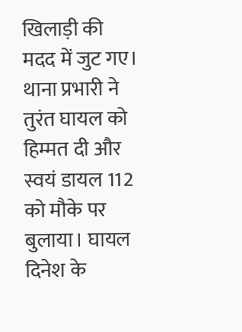खिलाड़ी की मदद में जुट गए। थाना प्रभारी ने तुरंत घायल को हिम्मत दी और स्वयं डायल 112 को मौके पर बुलाया। घायल दिनेश के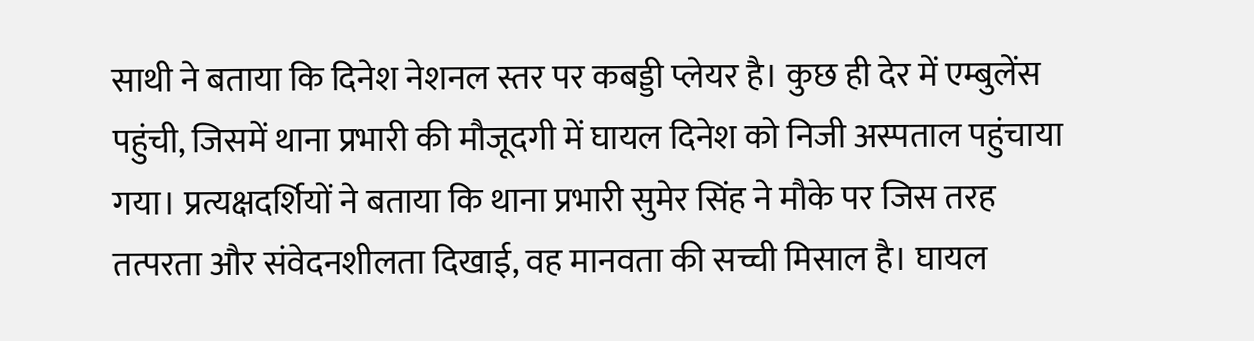साथी ने बताया कि दिनेश नेशनल स्तर पर कबड्डी प्लेयर है। कुछ ही देर में एम्बुलेंस पहुंची, जिसमें थाना प्रभारी की मौजूदगी में घायल दिनेश को निजी अस्पताल पहुंचाया गया। प्रत्यक्षदर्शियों ने बताया कि थाना प्रभारी सुमेर सिंह ने मौके पर जिस तरह तत्परता और संवेदनशीलता दिखाई, वह मानवता की सच्ची मिसाल है। घायल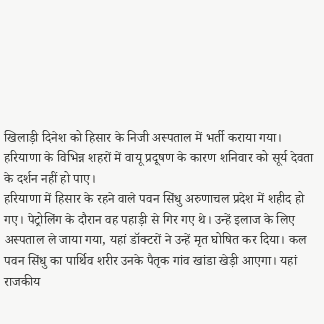खिलाड़ी दिनेश को हिसार के निजी अस्पताल में भर्ती कराया गया।
हरियाणा के विभिन्न शहरों में वायू प्रदूषण के कारण शनिवार को सूर्य देवता के दर्शन नहीं हो पाए।
हरियाणा में हिसार के रहने वाले पवन सिंधु अरुणाचल प्रदेश में शहीद हो गए। पेट्रोलिंग के दौरान वह पहाड़ी से गिर गए थे। उन्हें इलाज के लिए अस्पताल ले जाया गया, यहां डॉक्टरों ने उन्हें मृत घोषित कर दिया। कल पवन सिंधु का पार्थिव शरीर उनके पैतृक गांव खांडा खेड़ी आएगा। यहां राजकीय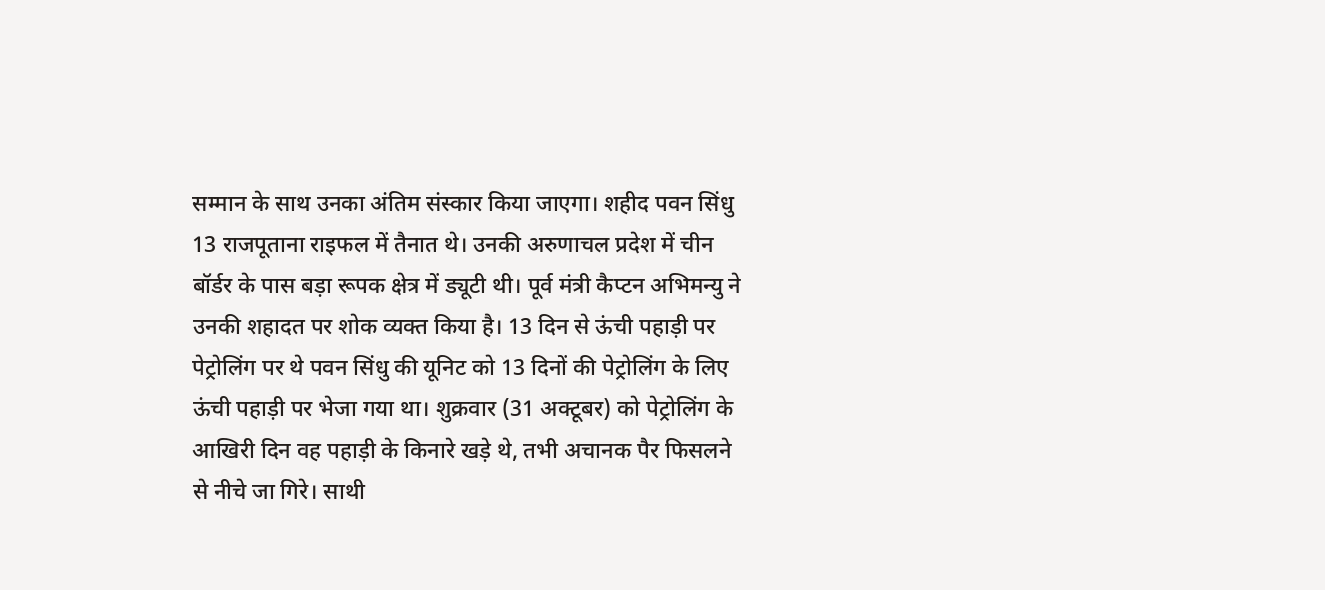सम्मान के साथ उनका अंतिम संस्कार किया जाएगा। शहीद पवन सिंधु 13 राजपूताना राइफल में तैनात थे। उनकी अरुणाचल प्रदेश में चीन बॉर्डर के पास बड़ा रूपक क्षेत्र में ड्यूटी थी। पूर्व मंत्री कैप्टन अभिमन्यु ने उनकी शहादत पर शोक व्यक्त किया है। 13 दिन से ऊंची पहाड़ी पर पेट्रोलिंग पर थे पवन सिंधु की यूनिट को 13 दिनों की पेट्रोलिंग के लिए ऊंची पहाड़ी पर भेजा गया था। शुक्रवार (31 अक्टूबर) को पेट्रोलिंग के आखिरी दिन वह पहाड़ी के किनारे खड़े थे, तभी अचानक पैर फिसलने से नीचे जा गिरे। साथी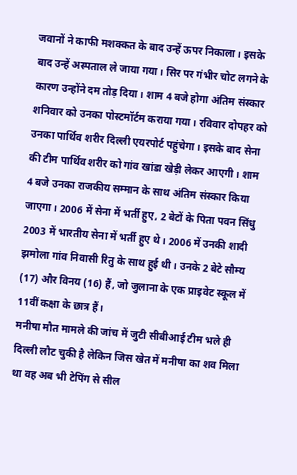जवानों ने काफी मशक्कत के बाद उन्हें ऊपर निकाला। इसके बाद उन्हें अस्पताल ले जाया गया। सिर पर गंभीर चोट लगने के कारण उन्होंने दम तोड़ दिया। शाम 4 बजे होगा अंतिम संस्कार शनिवार को उनका पोस्टमॉर्टम कराया गया। रविवार दोपहर को उनका पार्थिव शरीर दिल्ली एयरपोर्ट पहुंचेगा। इसके बाद सेना की टीम पार्थिव शरीर को गांव खांडा खेड़ी लेकर आएगी। शाम 4 बजे उनका राजकीय सम्मान के साथ अंतिम संस्कार किया जाएगा। 2006 में सेना में भर्ती हुए, 2 बेटों के पिता पवन सिंधु 2003 में भारतीय सेना में भर्ती हुए थे। 2006 में उनकी शादी झमोला गांव निवासी रितु के साथ हुई थी। उनके 2 बेटे सौम्य (17) और विनय (16) हैं, जो जुलाना के एक प्राइवेट स्कूल में 11वीं कक्षा के छात्र हैं।
मनीषा मौत मामले की जांच में जुटी सीबीआई टीम भले ही दिल्ली लौट चुकी है लेकिन जिस खेत में मनीषा का शव मिला था वह अब भी टेपिंग से सील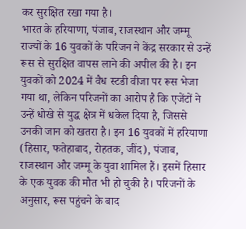कर सुरक्षित रखा गया है।
भारत के हरियाणा, पंजाब, राजस्थान और जम्मू राज्यों के 16 युवकों के परिजन ने केंद्र सरकार से उन्हें रूस से सुरक्षित वापस लाने की अपील की है। इन युवकों को 2024 में वैध स्टडी वीजा पर रूस भेजा गया था, लेकिन परिजनों का आरोप है कि एजेंटों ने उन्हें धोखे से युद्ध क्षेत्र में धकेल दिया है, जिससे उनकी जान को खतरा है। इन 16 युवकों में हरियाणा (हिसार, फतेहाबाद, रोहतक, जींद), पंजाब, राजस्थान और जम्मू के युवा शामिल हैं। इसमें हिसार के एक युवक की मौत भी हो चुकी है। परिजनों के अनुसार, रूस पहुंचने के बाद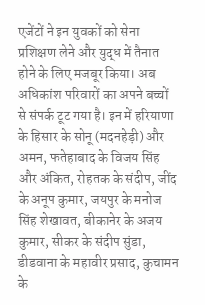एजेंटों ने इन युवकों को सेना प्रशिक्षण लेने और युद्ध में तैनात होने के लिए मजबूर किया। अब अधिकांश परिवारों का अपने बच्चों से संपर्क टूट गया है। इन में हरियाणा के हिसार के सोनू (मदनहेड़ी) और अमन, फतेहाबाद के विजय सिंह और अंकित, रोहतक के संदीप, जींद के अनूप कुमार, जयपुर के मनोज सिंह शेखावत, बीकानेर के अजय कुमार, सीकर के संदीप सुंडा, डीडवाना के महावीर प्रसाद, कुचामन के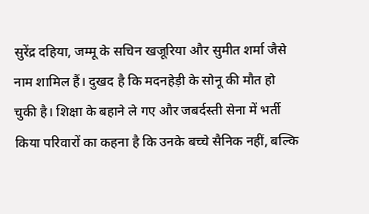सुरेंद्र दहिया, जम्मू के सचिन खजूरिया और सुमीत शर्मा जैसे नाम शामिल हैं। दुखद है कि मदनहेड़ी के सोनू की मौत हो चुकी है। शिक्षा के बहाने ले गए और जबर्दस्ती सेना में भर्ती किया परिवारों का कहना है कि उनके बच्चे सैनिक नहीं, बल्कि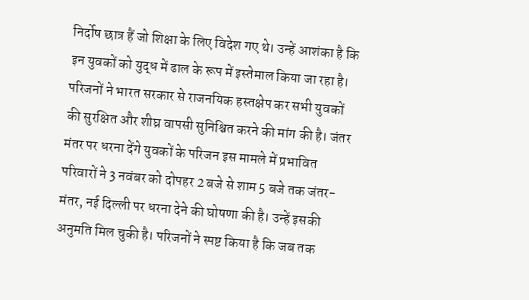निर्दोष छात्र हैं जो शिक्षा के लिए विदेश गए थे। उन्हें आशंका है कि इन युवकों को युद्ध में ढाल के रूप में इस्तेमाल किया जा रहा है। परिजनों ने भारत सरकार से राजनयिक हस्तक्षेप कर सभी युवकों की सुरक्षित और शीघ्र वापसी सुनिश्चित करने की मांग की है। जंतर मंतर पर धरना देंगे युवकों के परिजन इस मामले में प्रभावित परिवारों ने 3 नवंबर को दोपहर 2 बजे से शाम 5 बजे तक जंतर-मंतर, नई दिल्ली पर धरना देने की घोषणा की है। उन्हें इसकी अनुमति मिल चुकी है। परिजनों ने स्पष्ट किया है कि जब तक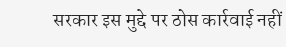सरकार इस मुद्दे पर ठोस कार्रवाई नहीं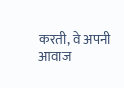करती, वे अपनी आवाज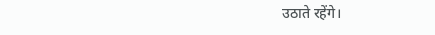उठाते रहेंगे।